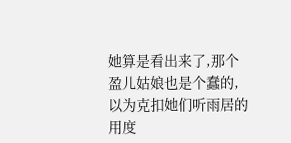她算是看出来了,那个盈儿姑娘也是个蠢的,以为克扣她们听雨居的用度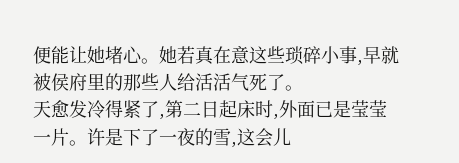便能让她堵心。她若真在意这些琐碎小事,早就被侯府里的那些人给活活气死了。
天愈发冷得紧了,第二日起床时,外面已是莹莹一片。许是下了一夜的雪,这会儿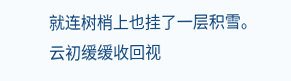就连树梢上也挂了一层积雪。
云初缓缓收回视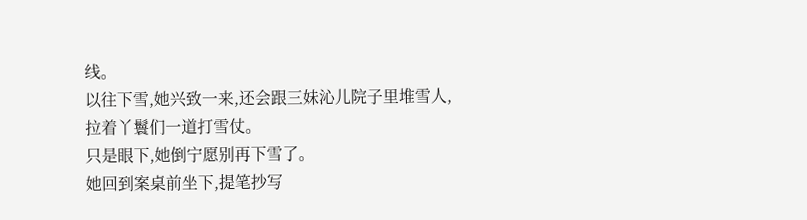线。
以往下雪,她兴致一来,还会跟三妹沁儿院子里堆雪人,拉着丫鬟们一道打雪仗。
只是眼下,她倒宁愿别再下雪了。
她回到案桌前坐下,提笔抄写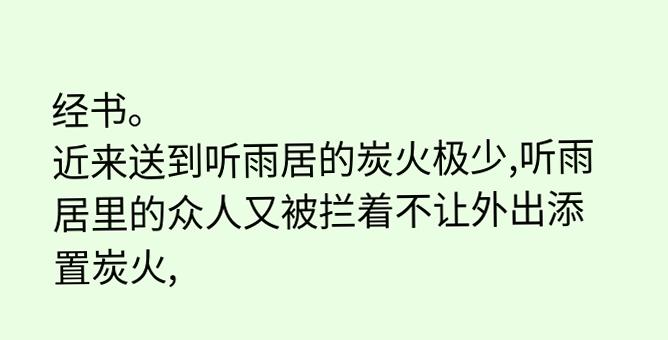经书。
近来送到听雨居的炭火极少,听雨居里的众人又被拦着不让外出添置炭火,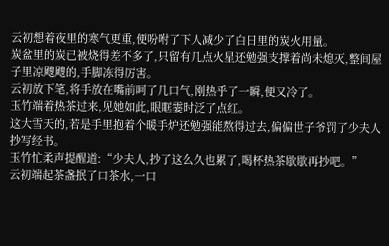云初想着夜里的寒气更重,便吩咐了下人减少了白日里的炭火用量。
炭盆里的炭已被烧得差不多了,只留有几点火星还勉强支撑着尚未熄灭,整间屋子里凉飕飕的,手脚冻得厉害。
云初放下笔,将手放在嘴前呵了几口气,刚热乎了一瞬,便又冷了。
玉竹端着热茶过来,见她如此,眼眶霎时泛了点红。
这大雪天的,若是手里抱着个暖手炉还勉强能熬得过去,偏偏世子爷罚了少夫人抄写经书。
玉竹忙柔声提醒道:“少夫人,抄了这么久也累了,喝杯热茶歇歇再抄吧。”
云初端起茶盏抿了口茶水,一口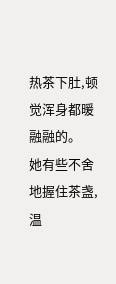热茶下肚,顿觉浑身都暖融融的。
她有些不舍地握住茶盏,温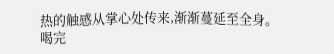热的触感从掌心处传来,渐渐蔓延至全身。
喝完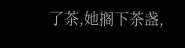了茶,她搁下茶盏,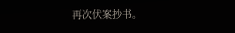再次伏案抄书。